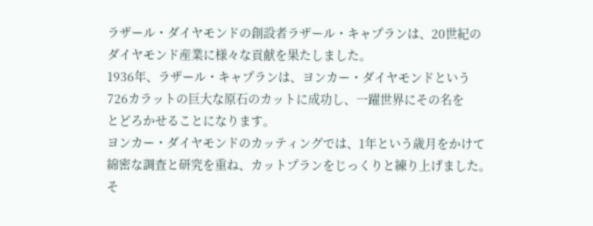ラザール・ダイヤモンドの創設者ラザール・キャプランは、20世紀の
ダイヤモンド産業に様々な貢献を果たしました。
1936年、ラザール・キャプランは、ヨンカー・ダイヤモンドという
726カラットの巨大な原石のカットに成功し、一躍世界にその名を
とどろかせることになります。
ヨンカー・ダイヤモンドのカッティングでは、1年という歳月をかけて
綿密な調査と研究を重ね、カットプランをじっくりと練り上げました。
そ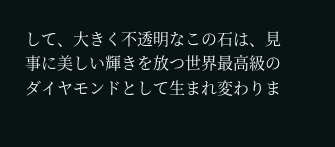して、大きく不透明なこの石は、見事に美しい輝きを放つ世界最高級の
ダイヤモンドとして生まれ変わりま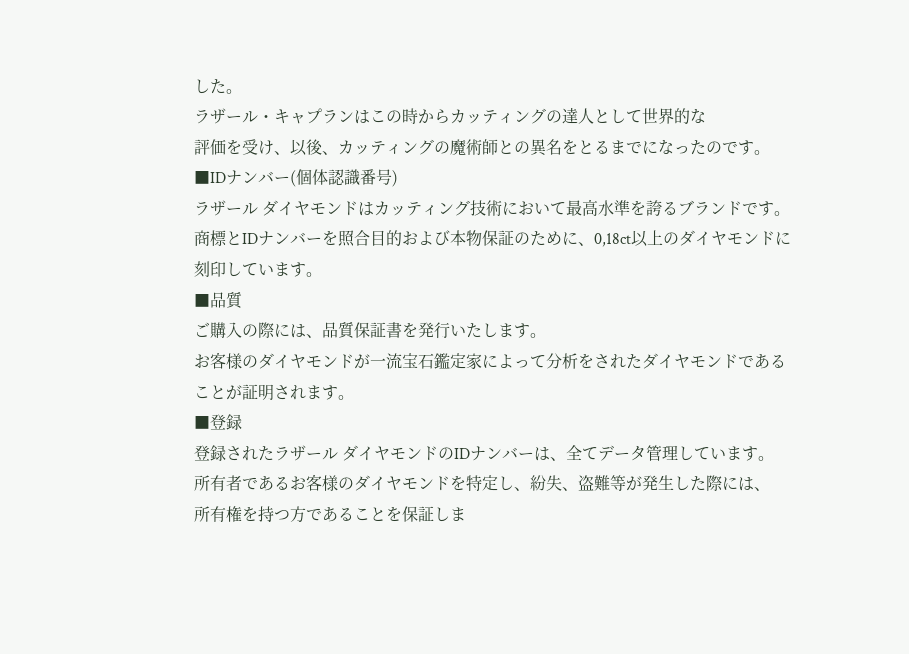した。
ラザール・キャプランはこの時からカッティングの達人として世界的な
評価を受け、以後、カッティングの魔術師との異名をとるまでになったのです。
■IDナンバー(個体認識番号)
ラザール ダイヤモンドはカッティング技術において最高水準を誇るブランドです。
商標とIDナンバーを照合目的および本物保証のために、0,18ct以上のダイヤモンドに
刻印しています。
■品質
ご購入の際には、品質保証書を発行いたします。
お客様のダイヤモンドが一流宝石鑑定家によって分析をされたダイヤモンドである
ことが証明されます。
■登録
登録されたラザール ダイヤモンドのIDナンバーは、全てデータ管理しています。
所有者であるお客様のダイヤモンドを特定し、紛失、盗難等が発生した際には、
所有権を持つ方であることを保証しま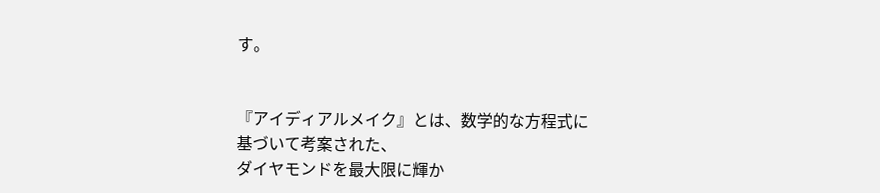す。


『アイディアルメイク』とは、数学的な方程式に基づいて考案された、
ダイヤモンドを最大限に輝か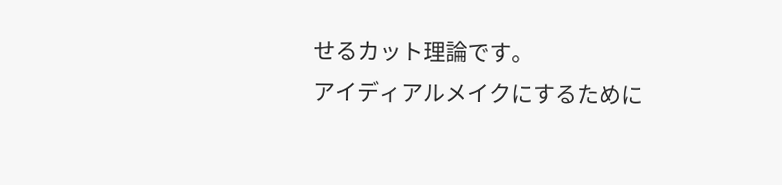せるカット理論です。
アイディアルメイクにするために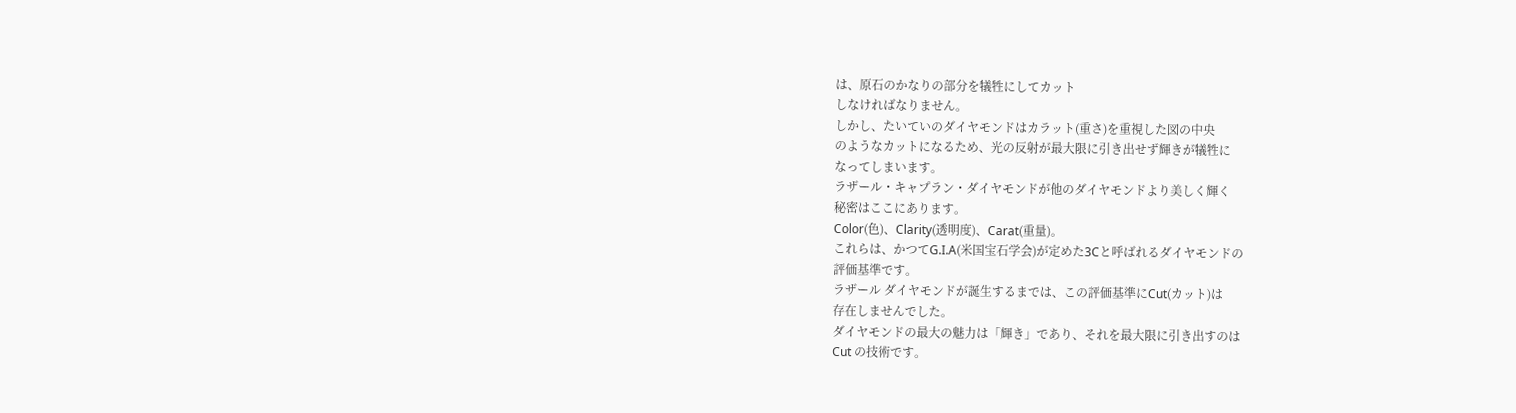は、原石のかなりの部分を犠牲にしてカット
しなければなりません。
しかし、たいていのダイヤモンドはカラット(重さ)を重視した図の中央
のようなカットになるため、光の反射が最大限に引き出せず輝きが犠牲に
なってしまいます。
ラザール・キャプラン・ダイヤモンドが他のダイヤモンドより美しく輝く
秘密はここにあります。
Color(色)、Clarity(透明度)、Carat(重量)。
これらは、かつてG.I.A(米国宝石学会)が定めた3Cと呼ばれるダイヤモンドの
評価基準です。
ラザール ダイヤモンドが誕生するまでは、この評価基準にCut(カット)は
存在しませんでした。
ダイヤモンドの最大の魅力は「輝き」であり、それを最大限に引き出すのは
Cut の技術です。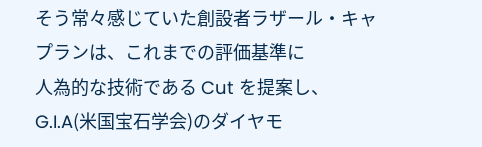そう常々感じていた創設者ラザール・キャプランは、これまでの評価基準に
人為的な技術である Cut を提案し、G.I.A(米国宝石学会)のダイヤモ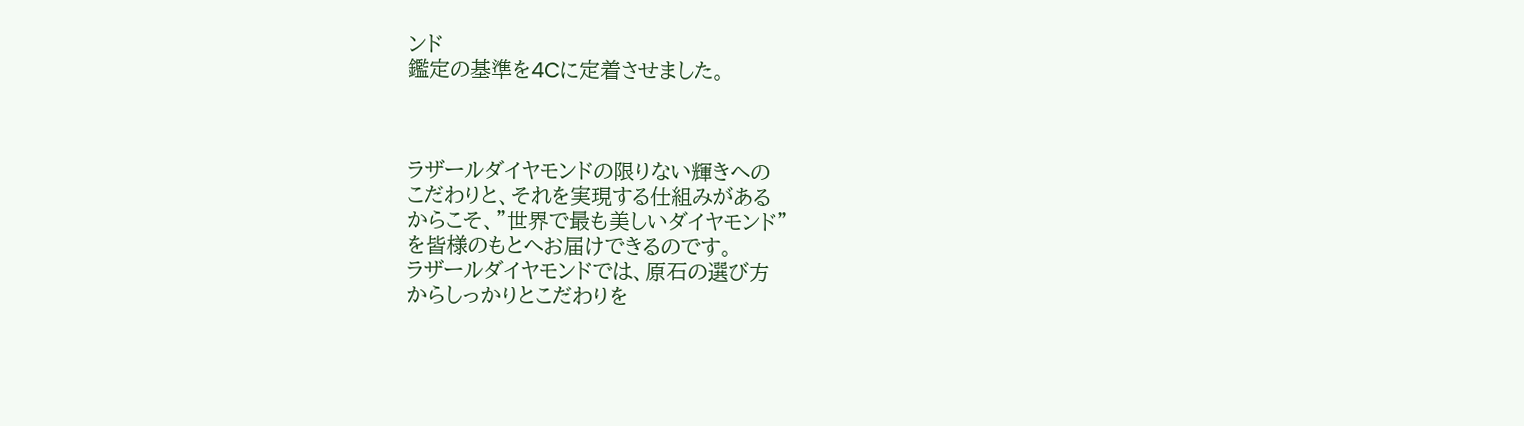ンド
鑑定の基準を4Cに定着させました。



ラザールダイヤモンドの限りない輝きへの
こだわりと、それを実現する仕組みがある
からこそ、”世界で最も美しいダイヤモンド”
を皆様のもとへお届けできるのです。
ラザールダイヤモンドでは、原石の選び方
からしっかりとこだわりを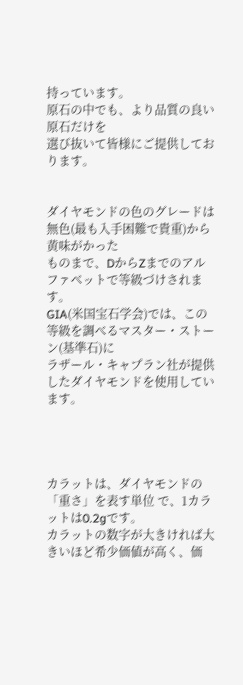持っています。
原石の中でも、より品質の良い原石だけを
選び抜いて皆様にご提供しております。


ダイヤモンドの色のグレードは無色(最も入手困難で貴重)から黄味がかった
ものまで、DからZまでのアルファベットで等級づけされます。
GIA(米国宝石学会)では、この等級を調べるマスター・ストーン(基準石)に
ラザール・キャプラン社が提供したダイヤモンドを使用しています。




カラットは、ダイヤモンドの「重さ」を表す単位 で、1カラットは0.2gです。
カラットの数字が大きければ大きいほど希少価値が高く、価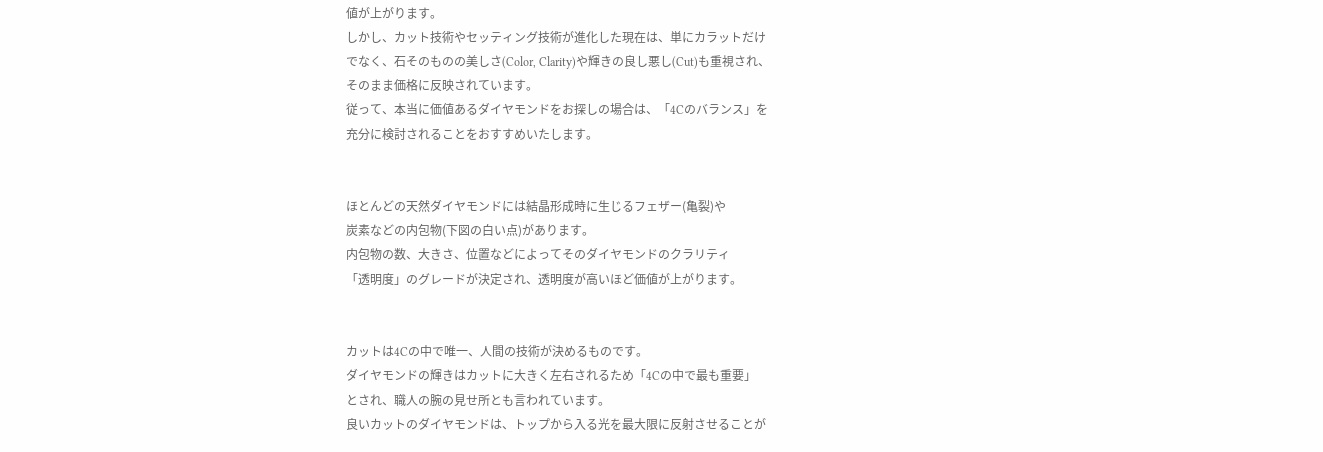値が上がります。
しかし、カット技術やセッティング技術が進化した現在は、単にカラットだけ
でなく、石そのものの美しさ(Color, Clarity)や輝きの良し悪し(Cut)も重視され、
そのまま価格に反映されています。
従って、本当に価値あるダイヤモンドをお探しの場合は、「4Cのバランス」を
充分に検討されることをおすすめいたします。


ほとんどの天然ダイヤモンドには結晶形成時に生じるフェザー(亀裂)や
炭素などの内包物(下図の白い点)があります。
内包物の数、大きさ、位置などによってそのダイヤモンドのクラリティ
「透明度」のグレードが決定され、透明度が高いほど価値が上がります。


カットは4Cの中で唯一、人間の技術が決めるものです。
ダイヤモンドの輝きはカットに大きく左右されるため「4Cの中で最も重要」
とされ、職人の腕の見せ所とも言われています。
良いカットのダイヤモンドは、トップから入る光を最大限に反射させることが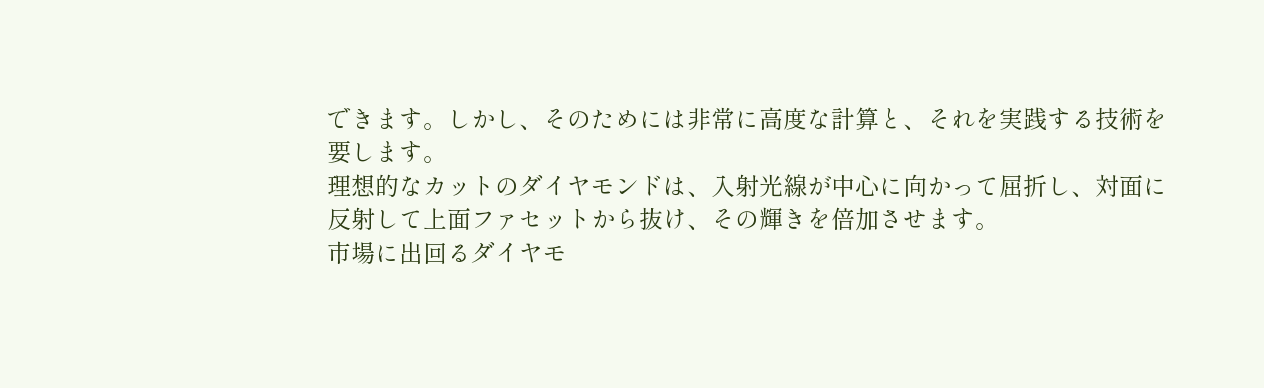できます。しかし、そのためには非常に高度な計算と、それを実践する技術を
要します。
理想的なカットのダイヤモンドは、入射光線が中心に向かって屈折し、対面に
反射して上面ファセットから抜け、その輝きを倍加させます。
市場に出回るダイヤモ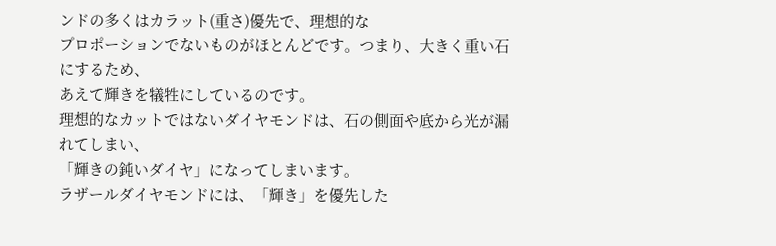ンドの多くはカラット(重さ)優先で、理想的な
プロポーションでないものがほとんどです。つまり、大きく重い石にするため、
あえて輝きを犠牲にしているのです。
理想的なカットではないダイヤモンドは、石の側面や底から光が漏れてしまい、
「輝きの鈍いダイヤ」になってしまいます。
ラザールダイヤモンドには、「輝き」を優先した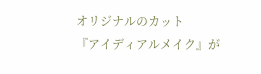オリジナルのカット
『アイディアルメイク』が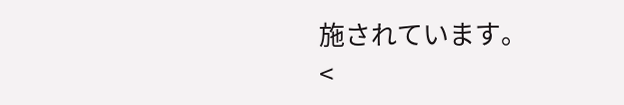施されています。
<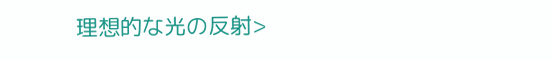理想的な光の反射>